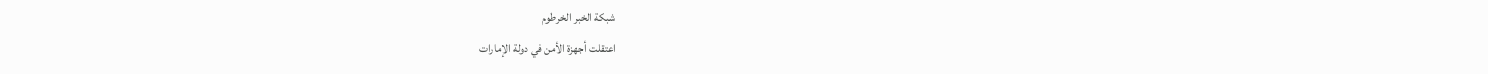شبكة الخبر الخرطوم
اعتقلت أجهزة الأمن في دولة الإمارات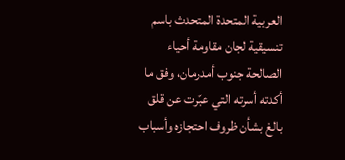العربية المتحدة المتحدث باسم تنسيقية لجان مقاومة أحياء الصالحة جنوب أمدرمان، وفق ما أكدته أسرته التي عبّرت عن قلق بالغ بشأن ظروف احتجازه وأسباب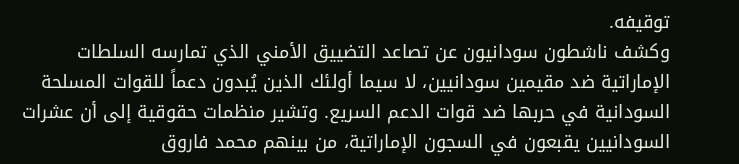توقيفه.
وكشف ناشطون سودانيون عن تصاعد التضييق الأمني الذي تمارسه السلطات الإماراتية ضد مقيمين سودانيين، لا سيما أولئك الذين يُبدون دعماً للقوات المسلحة السودانية في حربها ضد قوات الدعم السريع. وتشير منظمات حقوقية إلى أن عشرات السودانيين يقبعون في السجون الإماراتية، من بينهم محمد فاروق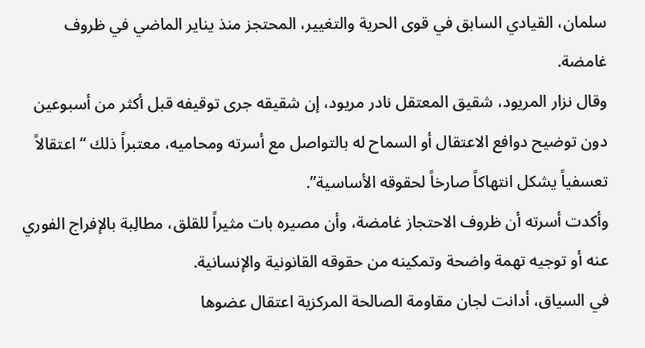سلمان، القيادي السابق في قوى الحرية والتغيير، المحتجز منذ يناير الماضي في ظروف غامضة.
وقال نزار المريود، شقيق المعتقل نادر مريود، إن شقيقه جرى توقيفه قبل أكثر من أسبوعين دون توضيح دوافع الاعتقال أو السماح له بالتواصل مع أسرته ومحاميه، معتبراً ذلك “اعتقالاً تعسفياً يشكل انتهاكاً صارخاً لحقوقه الأساسية”.
وأكدت أسرته أن ظروف الاحتجاز غامضة، وأن مصيره بات مثيراً للقلق، مطالِبة بالإفراج الفوري عنه أو توجيه تهمة واضحة وتمكينه من حقوقه القانونية والإنسانية.
في السياق، أدانت لجان مقاومة الصالحة المركزية اعتقال عضوها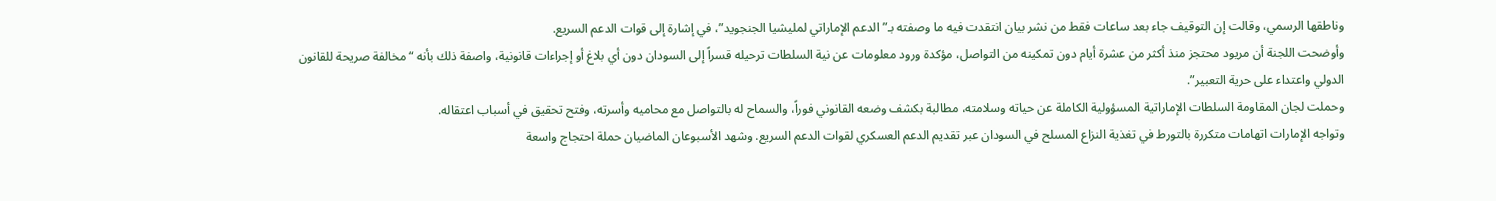وناطقها الرسمي، وقالت إن التوقيف جاء بعد ساعات فقط من نشر بيان انتقدت فيه ما وصفته بـ”الدعم الإماراتي لمليشيا الجنجويد”، في إشارة إلى قوات الدعم السريع.
وأوضحت اللجنة أن مريود محتجز منذ أكثر من عشرة أيام دون تمكينه من التواصل، مؤكدة ورود معلومات عن نية السلطات ترحيله قسراً إلى السودان دون أي بلاغ أو إجراءات قانونية، واصفة ذلك بأنه “مخالفة صريحة للقانون الدولي واعتداء على حرية التعبير”.
وحملت لجان المقاومة السلطات الإماراتية المسؤولية الكاملة عن حياته وسلامته، مطالبة بكشف وضعه القانوني فوراً، والسماح له بالتواصل مع محاميه وأسرته، وفتح تحقيق في أسباب اعتقاله.
وتواجه الإمارات اتهامات متكررة بالتورط في تغذية النزاع المسلح في السودان عبر تقديم الدعم العسكري لقوات الدعم السريع. وشهد الأسبوعان الماضيان حملة احتجاج واسعة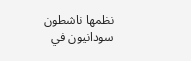نظمها ناشطون سودانيون في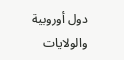دول أوروبية والولايات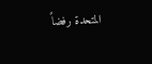المتحدة رفضاً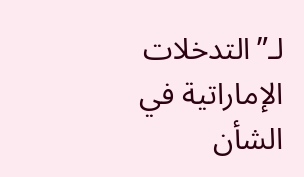لـ”التدخلات الإماراتية في الشأن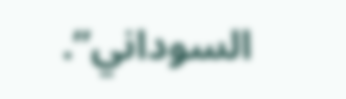السوداني”.